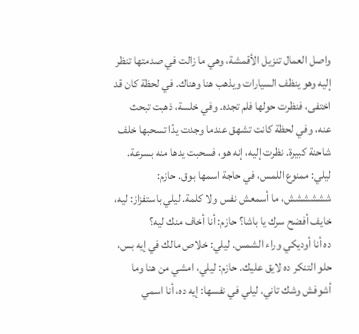واصل العمال تنزيل الأقمشة، وهي ما زالت في صدمتها تنظر إليه وهو ينظف السيارات ويذهب هنا وهناك. في لحظة كان قد اختفى، فنظرت حولها فلم تجده. وفي خلسة، ذهبت تبحث عنه، وفي لحظة كانت تشهق عندما وجدت يدًا تسحبها خلف شاحنة كبيرة. نظرت إليه، إنه هو، فسحبت يدها منه بسرعة. ليلي: ممنوع اللمس، في حاجة اسمها بوق. حازم: شششششش، ما أسمعش نفس ولا كلمة. ليلي باستفزاز: ليه، خايف أفضح سرك يا باشا؟ حازم: أنا أخاف منك ليه؟
ده أنا أوديكي وراء الشمس. ليلي: خلاص مالك في إيه بس، حلو التنكر ده لايق عليك. حازم: ليلي، امشي من هنا وما أشوفش وشك تاني. ليلي في نفسها: إيه ده، أنا اسمي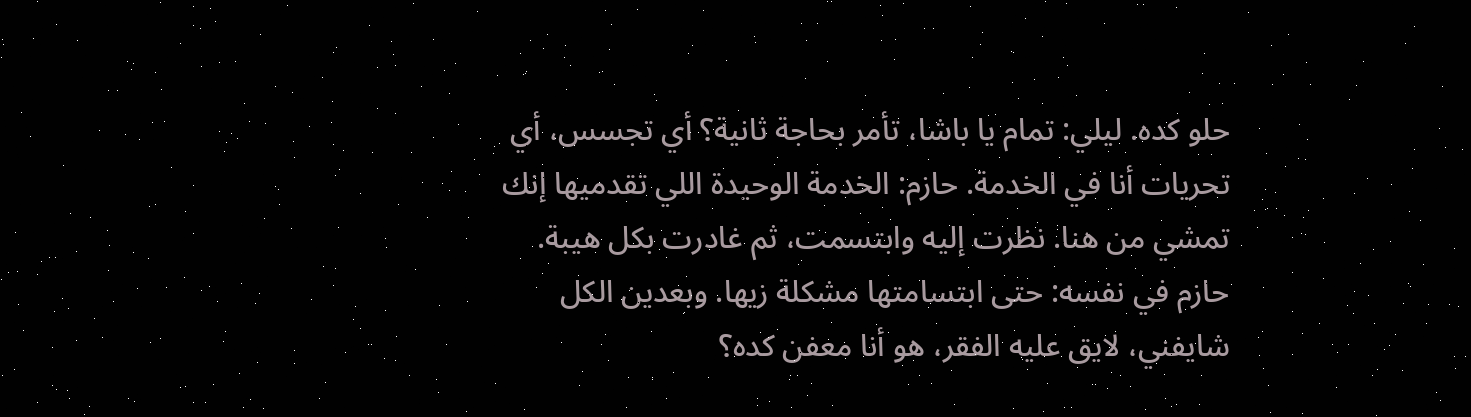حلو كده. ليلي: تمام يا باشا، تأمر بحاجة ثانية؟ أي تجسس، أي تحريات أنا في الخدمة. حازم: الخدمة الوحيدة اللي تقدميها إنك تمشي من هنا. نظرت إليه وابتسمت، ثم غادرت بكل هيبة. حازم في نفسه: حتى ابتسامتها مشكلة زيها. وبعدين الكل شايفني، لايق عليه الفقر، هو أنا معفن كده؟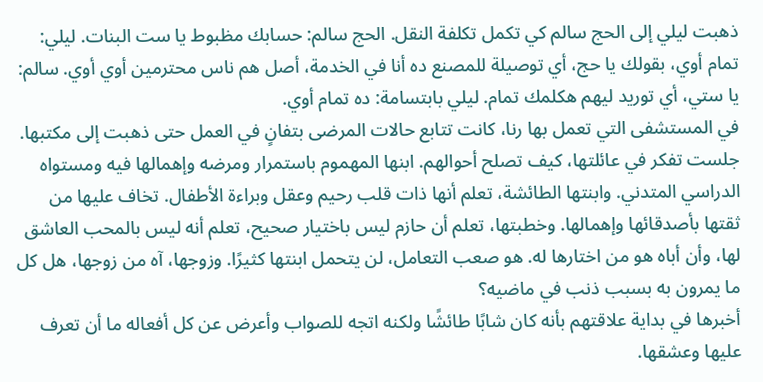ذهبت ليلي إلى الحج سالم كي تكمل تكلفة النقل. الحج سالم: حسابك مظبوط يا ست البنات. ليلي: تمام أوي، بقولك يا حج، أي توصيلة للمصنع ده أنا في الخدمة، أصل هم ناس محترمين أوي أوي. سالم: يا ستي، أي توريد ليهم هكلمك تمام. ليلي بابتسامة: ده تمام أوي.
في المستشفى التي تعمل بها رنا، كانت تتابع حالات المرضى بتفانٍ في العمل حتى ذهبت إلى مكتبها. جلست تفكر في عائلتها، كيف تصلح أحوالهم. ابنها المهموم باستمرار ومرضه وإهمالها فيه ومستواه الدراسي المتدني. وابنتها الطائشة، تعلم أنها ذات قلب رحيم وعقل وبراءة الأطفال. تخاف عليها من ثقتها بأصدقائها وإهمالها. وخطبتها، تعلم أن حازم ليس باختيار صحيح، تعلم أنه ليس بالمحب العاشق لها، وأن أباه هو من اختارها له. هو صعب التعامل، لن يتحمل ابنتها كثيرًا. وزوجها، آه من زوجها، هل كل ما يمرون به بسبب ذنب في ماضيه؟
أخبرها في بداية علاقتهم بأنه كان شابًا طائشًا ولكنه اتجه للصواب وأعرض عن كل أفعاله ما أن تعرف عليها وعشقها.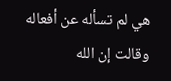هي لم تسأله عن أفعاله وقالت إن الله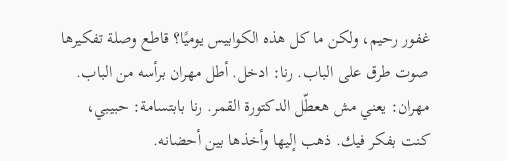غفور رحيم، ولكن ما كل هذه الكوابيس يوميًا؟ قاطع وصلة تفكيرها صوت طرق على الباب. رنا: ادخل. أطل مهران برأسه من الباب. مهران: يعني مش هعطّل الدكتورة القمر. رنا بابتسامة: حبيبي، كنت بفكر فيك. ذهب إليها وأخذها بين أحضانه.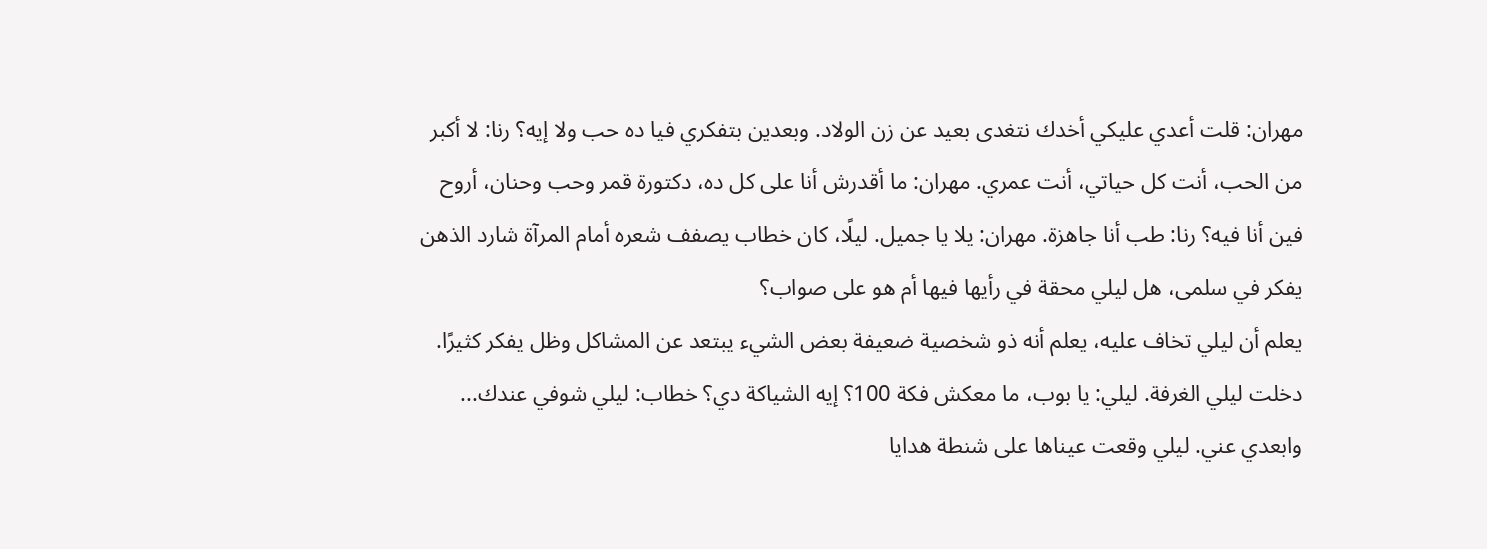مهران: قلت أعدي عليكي أخدك نتغدى بعيد عن زن الولاد. وبعدين بتفكري فيا ده حب ولا إيه؟ رنا: لا أكبر من الحب، أنت كل حياتي، أنت عمري. مهران: ما أقدرش أنا على كل ده، دكتورة قمر وحب وحنان، أروح فين أنا فيه؟ رنا: طب أنا جاهزة. مهران: يلا يا جميل. ليلًا، كان خطاب يصفف شعره أمام المرآة شارد الذهن يفكر في سلمى، هل ليلي محقة في رأيها فيها أم هو على صواب؟
يعلم أن ليلي تخاف عليه، يعلم أنه ذو شخصية ضعيفة بعض الشيء يبتعد عن المشاكل وظل يفكر كثيرًا. دخلت ليلي الغرفة. ليلي: يا بوب، ما معكش فكة 100؟ إيه الشياكة دي؟ خطاب: ليلي شوفي عندك... وابعدي عني. ليلي وقعت عيناها على شنطة هدايا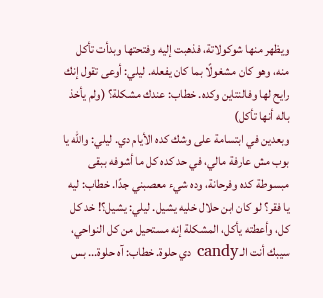ويظهر منها شوكولاتة، فذهبت إليه وفتحتها وبدأت تأكل منه، وهو كان مشغولًا بما كان يفعله. ليلي: أوعى تقول إنك رايح لها وفالنتاين وكده. خطاب: عندك مشكلة؟ (ولم يأخذ باله أنها تأكل)
وبعدين في ابتسامة على وشك كده الأيام دي. ليلي: والله يا بوب مش عارفة مالي، في حد كده كل ما أشوفه ببقى مبسوطة كده وفرحانة، وده شيء معصبني جدًا. خطاب: ليه يا فقر؟ لو كان ابن حلال خليه يشيل. ليلي: يشيل؟! خد كل كل، وأعطته يأكل، المشكلة إنه مستحيل من كل النواحي، سيبك أنت الـ candy دي حلوة. خطاب: آه حلوة... بس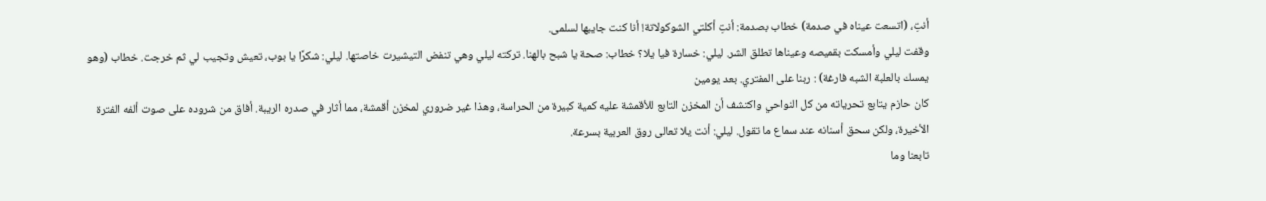أنتِ، (اتسعت عيناه في صدمة) خطاب بصدمة: أنتِ أكلتي الشوكولاتة! أنا كنت جايبها لسلمى.
وقفت ليلي وأمسكت بقميصه وعيناها تطلق الشر. ليلي: خسارة فيا يلا؟ خطاب: صحة يا شبح بالهنا. تركته ليلي وهي تنفض التيشيرت خاصتها. ليلي: شكرًا يا بوب، تعيش وتجيب لي ثم خرجت. خطاب (وهو يمسك بالعلبة الشبه فارغة) : ربنا على المفتري. بعد يومين
كان حازم يتابع تحرياته من كل النواحي واكتشف أن المخزن التابع للأقمشة عليه كمية كبيرة من الحراسة، وهذا غير ضروري لمخزن أقمشة، مما أثار في صدره الريبة. أفاق من شروده على صوت ألفه الفترة الأخيرة، ولكن سحق أسنانه عند سماع ما تقول. ليلي: أنت يلا تعالى روق العربية بسرعة.
تابعنا وما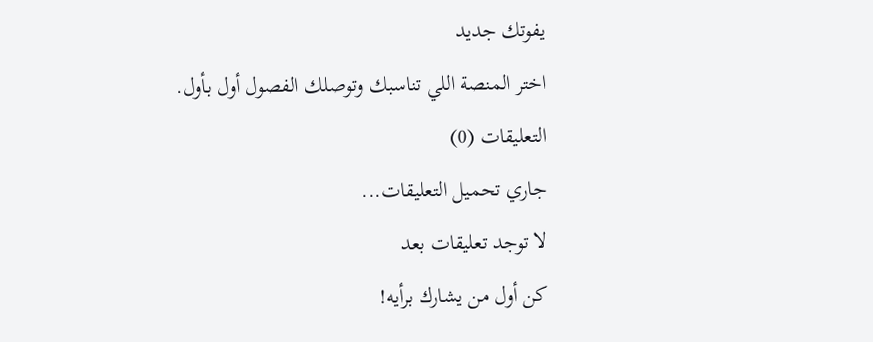يفوتك جديد
اختر المنصة اللي تناسبك وتوصلك الفصول أول بأول.
التعليقات (0)
جاري تحميل التعليقات...
لا توجد تعليقات بعد
كن أول من يشارك برأيه!